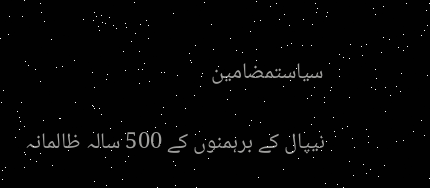سیاستمضامین

نیپال کے برہمنوں کے 500 سالہ ظالمانہ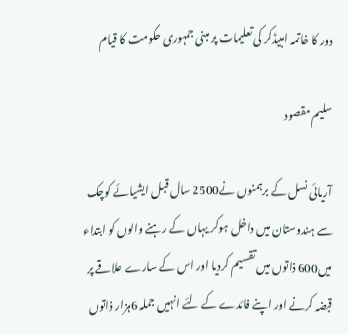دور کا خاتمہ امبیڈکر کی تعلیمات پر مبنی جمہوری حکومت کا قیام

سلیم مقصود

آریائی نسل کے برہمنوں نے2500 سال قبل ایشیائے کوچک سے ہندوستان میں داخل ہوکر یہاں کے رہنے والوں کو ابتداء میں600 ذاتوں میں تقسیم کردیا اور اس کے سارے علاقے پر قبضہ کرنے اور اپنے فائدے کے لئے انہیں جملہ 6ہزار ذاتوں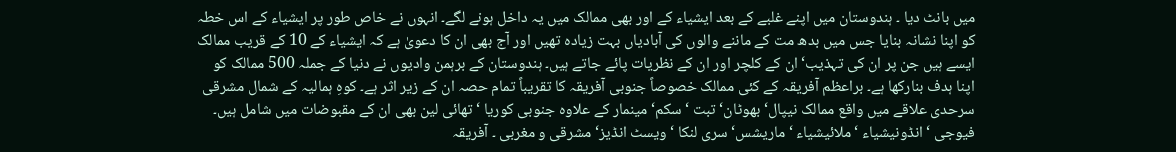میں بانٹ دیا ۔ ہندوستان میں اپنے غلبے کے بعد ایشیاء کے اور بھی ممالک میں یہ داخل ہونے لگے۔ انہوں نے خاص طور پر ایشیاء کے اس خطہ کو اپنا نشانہ بنایا جس میں بدھ مت کے ماننے والوں کی آبادیاں بہت زیادہ تھیں اور آج بھی ان کا دعویٰ ہے کہ ایشیاء کے 10 کے قریب ممالک ایسے ہیں جن پر ان کی تہذیب‘ ان کے کلچر اور ان کے نظریات پائے جاتے ہیں۔ ہندوستان کے برہمن وادیوں نے دنیا کے جملہ 500 ممالک کو اپنا ہدف بنارکھا ہے۔ براعظم آفریقہ کے کئی ممالک خصوصاً جنوبی آفریقہ کا تقریباً تمام حصہ ان کے زیر اثر ہے۔ کوہِ ہمالیہ کے شمال مشرقی سرحدی علاقے میں واقع ممالک نیپال‘ بھوٹان‘ تبت ‘ سکم‘ مینمار کے علاوہ جنوبی کوریا ‘ تھائی لین بھی ان کے مقبوضات میں شامل ہیں۔ فیوجی ‘ انڈونیشیاء ‘ ملائیشیاء ‘ ماریشس‘ سری لنکا ‘ ویسٹ انڈیز‘ مشرقی و مغربی ۔ آفریقہ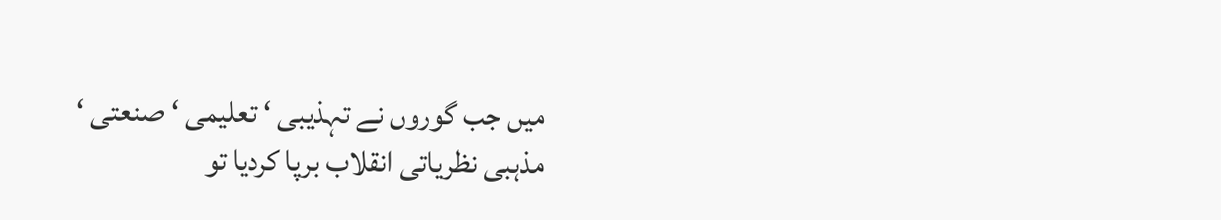میں جب گوروں نے تہذیبی ‘ تعلیمی ‘ صنعتی ‘ مذہبی نظریاتی انقلاب برپا کردیا تو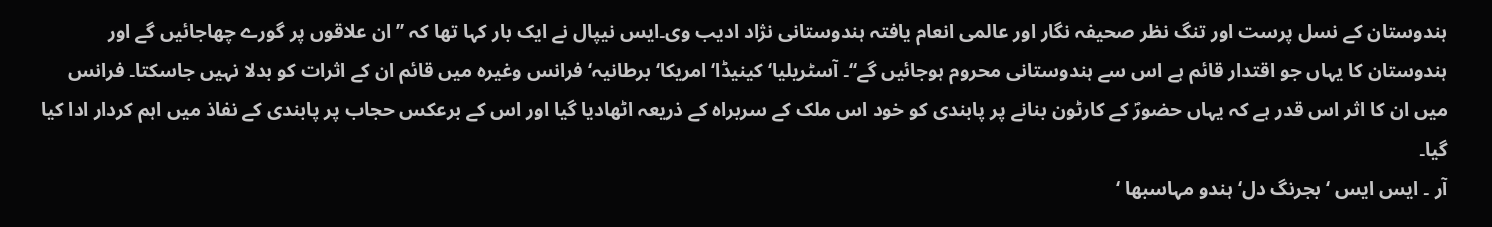ہندوستان کے نسل پرست اور تنگ نظر صحیفہ نگار اور عالمی انعام یافتہ ہندوستانی نژاد ادیب وی۔ایس نیپال نے ایک بار کہا تھا کہ ’’ ان علاقوں پر گورے چھاجائیں گے اور ہندوستان کا یہاں جو اقتدار قائم ہے اس سے ہندوستانی محروم ہوجائیں گے‘‘۔ آسٹریلیا‘ کینیڈا‘ امریکا‘ برطانیہ‘ فرانس وغیرہ میں قائم ان کے اثرات کو بدلا نہیں جاسکتا۔ فرانس میں ان کا اثر اس قدر ہے کہ یہاں حضورؐ کے کارٹون بنانے پر پابندی کو خود اس ملک کے سربراہ کے ذریعہ اٹھادیا گیا اور اس کے برعکس حجاب پر پابندی کے نفاذ میں اہم کردار ادا کیا گیا۔
آر ۔ ایس ایس ‘ بجرنگ دل‘ ہندو مہاسبھا ‘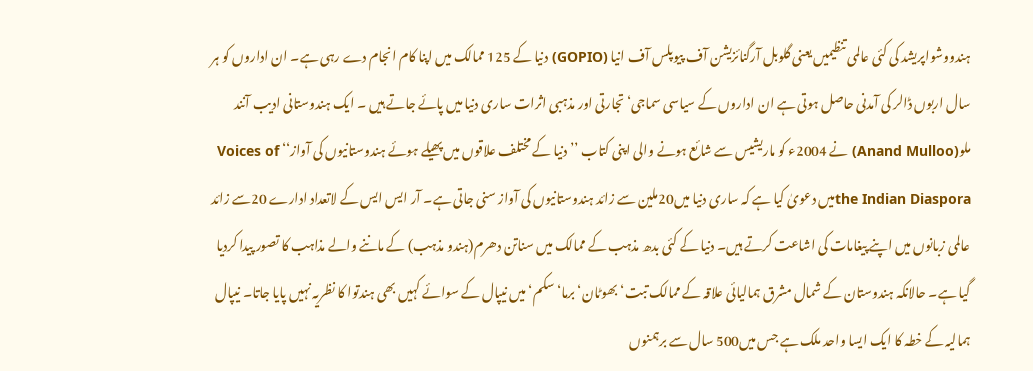ہندووشواپریشد کی کئی عالمی تنظیمیں یعنی گلوبل آرگنائزیشن آف پیوپلس آف انیا (GOPIO) دنیا کے 125 ممالک میں اپنا کام انجام دے رہی ہے۔ ان اداروں کو ہر سال اربوں ڈالر کی آمدنی حاصل ہوتی ہے ان اداروں کے سیاسی سماجی‘ تجارتی اور مذہبی اثرات ساری دنیا میں پائے جاتے ہیں ۔ ایک ہندوستانی ادیب آنند ملو(Anand Mulloo) نے 2004ء کو ماریشیس سے شائع ہونے والی اپنی کتاب ’’دنیا کے مختلف علاقوں میں پھیلے ہوئے ہندوستانیوں کی آواز‘‘ Voices of the Indian Diasporaمیں دعویٰ کیا ہے کہ ساری دنیا میں20ملین سے زائد ہندوستانیوں کی آواز سنی جاتی ہے۔ آر ایس ایس کے لاتعداد ادارے 20سے زائد عالمی زبانوں میں اپنے پیغامات کی اشاعت کرتے ہیں۔ دنیا کے کئی بدھ مذہب کے ممالک میں سناتن دھرم(ہندو مذہب) کے ماننے والے مذاہب کا تصور پیدا کردیا گیا ہے۔ حالانکہ ہندوستان کے شمال مشرق ہمالیائی علاقہ کے ممالک تبت‘ بھوٹان‘ برما‘ سکم‘ میں نیپال کے سوائے کہیں بھی ہندتوا کا نظریہ نہیں پایا جاتا۔ نیپال ہمالیہ کے خطہ کا ایک ایسا واحد ملک ہے جس میں500 سال سے برہمنوں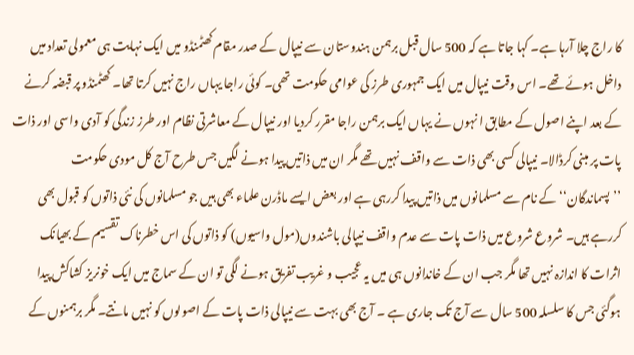کا راج چلا آرہا ہے۔ کہا جاتا ہے کہ 500 سال قبل برہمن ہندوستان سے نیپال کے صدر مقام کھٹمنڈو میں ایک نہایت ہی معمولی تعداد میں داخل ہوئے تھے۔ اس وقت نیپال میں ایک جمہوری طرز کی عوامی حکومت تھی۔ کوئی راجا یہاں راج نہیں کرتا تھا۔ کھٹمنڈو پر قبضہ کرنے کے بعد اپنے اصول کے مطابق ا نہوں نے یہاں ایک برہمن راجا مقرر کردیا اور نیپال کے معاشرتی نظام اور طرز زندگی کو آدی واسی اور ذات پات پر مبنی کرڈالا۔ نیپالی کسی بھی ذات سے واقف نہیں تھے مگر ان میں ذاتیں پیدا ہونے لگیں جس طرح آج کل مودی حکومت ’’پسماندگان‘‘ کے نام سے مسلمانوں میں ذاتیں پیدا کررہی ہے اور بعض ایسے ماڈرن علماء بھی ہیں جو مسلمانوں کی نئی ذاتوں کو قبول بھی کررہے ہیں۔ شروع شروع میں ذات پات سے عدم واقف نیپالی باشندوں(مول واسیوں) کو ذاتوں کی اس خطرناک تقسیم کے بھیانک اثرات کا اندازہ نہیں تھا مگر جب ان کے خاندانوں ہی میں یہ عجیب و غریب تفریق ہونے لگی تو ان کے سماج میں ایک خونریز کشاکش پیدا ہوگئی جس کا سلسلہ 500 سال سے آج تک جاری ہے ۔ آج بھی بہت سے نیپالی ذات پات کے اصولوں کو نہیں مانتے۔ مگر برہمنوں کے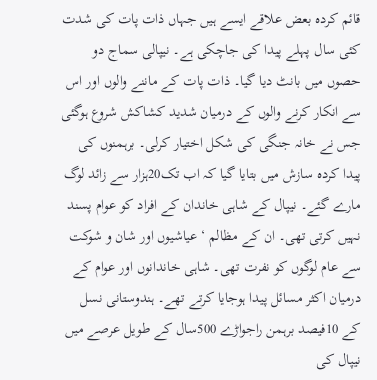قائم کردہ بعض علاقے ایسے ہیں جہاں ذات پات کی شدت کئی سال پہلے پیدا کی جاچکی ہے۔ نیپالی سماج دو حصوں میں بانٹ دیا گیا۔ ذات پات کے ماننے والوں اور اس سے انکار کرنے والوں کے درمیان شدید کشاکش شروع ہوگئی جس نے خانہ جنگی کی شکل اختیار کرلی۔ برہمنوں کی پیدا کردہ سازش میں بتایا گیا کہ اب تک20ہزار سے زائد لوگ مارے گئے۔ نیپال کے شاہی خاندان کے افراد کو عوام پسند نہیں کرتی تھی۔ ان کے مظالم ‘ عیاشیوں اور شان و شوکت سے عام لوگوں کو نفرت تھی۔ شاہی خاندانوں اور عوام کے درمیان اکثر مسائل پیدا ہوجایا کرتے تھے۔ ہندوستانی نسل کے 10فیصد برہمن راجواڑے 500سال کے طویل عرصے میں نیپال کی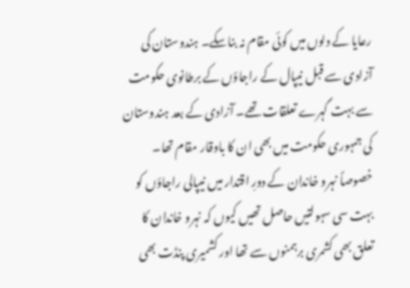رعایا کے دلوں میں کوئی مقام نہ بناسکے۔ ہندوستان کی آزادی سے قبل نیپال کے راجاؤں کے برطانوی حکومت سے بہت گہرے تعلقات تھے۔ آزادی کے بعد ہندوستان کی جمہوری حکومت میں بھی ان کا باوقار مقام تھا۔ خصوصاً نہرو خاندان کے دورِ اقتدار میں نیپالی راجاؤں کو بہت سی سہولتیں حاصل تھیں کیوں کہ نہرو خاندان کا تعلق بھی کشمری برہمنوں سے تھا اور کشمیری پنڈت بھی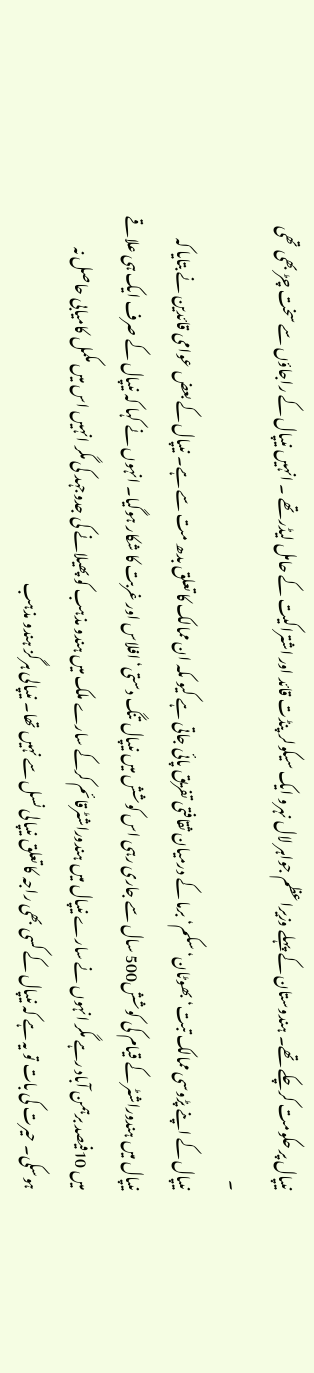نیپال پر حکومت کرچکے تھے۔ ہندوستان کے پہلے وزیراعظم جواہر لال نہرو ایک سیکولر پنڈت قائد اور اشتراکیت کے حامل لیڈر تھے ۔ انہیں نیپال کے راجاؤں سے سخت چڑ بھی تھی ۔
نیپال کے اپنے پڑوسی ممالک تبت‘ بھوٹان‘ سکم‘ برما کے درمیان ثقافتی تفریق پائی جاتی ہے کیو ںکہ ان ممالک کا تعلق بدھ مت سے ہے۔ نیپال کے بعض عوامی قائدین نے بتایا کہ نیپال میں ہندوراشٹر کے قیام کی کوشش500 سال سے جاری رہی اس کوشش میں نیپال تنگ دستی‘ افلاس اور غربت کا شکار ہوگیا۔ انہوں نے کہا کہ نیپال کے صرف ایک ہی علاقے میں 10فیصد برہمن آباد رہے مگر انہوں نے سارے نیپال میں ہندوراشٹرقائم کرکے سارے ملک میں ہندو مذہب کو پھیلانے کی جدوجہد کی مگر انہیں اس میں مکمل کامیابی حاصل نہ ہوسکی۔ حیرت کی بات تو یہ ہے کہ نیپال کے کسی بھی راجہ کا تعلق نیپالی نسل سے نہیں تھا۔ نیپالی ہرگز ہندو مذہب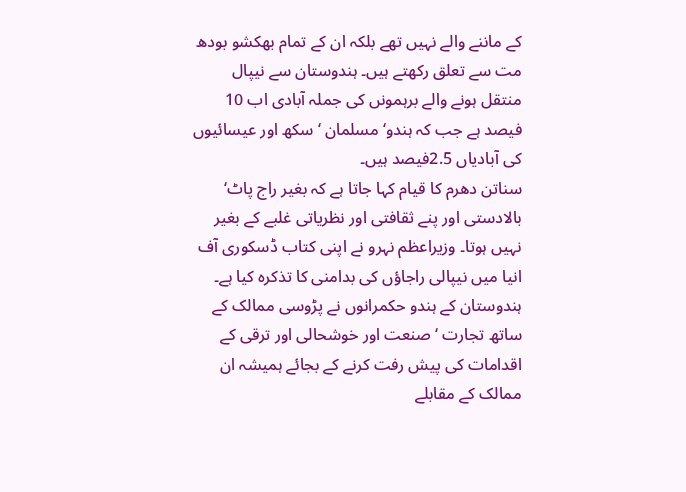کے ماننے والے نہیں تھے بلکہ ان کے تمام بھکشو بودھ مت سے تعلق رکھتے ہیں۔ ہندوستان سے نیپال منتقل ہونے والے برہمونں کی جملہ آبادی اب 10 فیصد ہے جب کہ ہندو‘ مسلمان ‘ سکھ اور عیسائیوں کی آبادیاں 2.5فیصد ہیں۔
سناتن دھرم کا قیام کہا جاتا ہے کہ بغیر راج پاٹ‘ بالادستی اور پنے ثقافتی اور نظریاتی غلبے کے بغیر نہیں ہوتا۔ وزیراعظم نہرو نے اپنی کتاب ڈسکوری آف انیا میں نیپالی راجاؤں کی بدامنی کا تذکرہ کیا ہے۔ ہندوستان کے ہندو حکمرانوں نے پڑوسی ممالک کے ساتھ تجارت ‘ صنعت اور خوشحالی اور ترقی کے اقدامات کی پیش رفت کرنے کے بجائے ہمیشہ ان ممالک کے مقابلے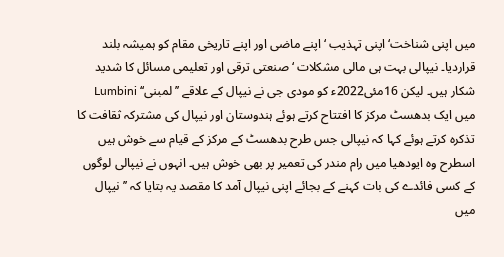میں اپنی شناخت‘ اپنی تہذیب ‘ اپنے ماضی اور اپنے تاریخی مقام کو ہمیشہ بلند قراردیا۔ نیپالی بہت ہی مالی مشکلات ‘ صنعتی ترقی اور تعلیمی مسائل کا شدید شکار ہیں۔ لیکن 16مئی2022ء کو مودی جی نے نیپال کے علاقے ’’ لمبنی‘‘ Lumbini میں ایک بدھسٹ مرکز کا افتتاح کرتے ہوئے ہندوستان اور نیپال کی مشترکہ ثقافت کا تذکرہ کرتے ہوئے کہا کہ نیپالی جس طرح بدھسٹ کے مرکز کے قیام سے خوش ہیں اسطرح وہ ایودھیا میں رام مندر کی تعمیر پر بھی خوش ہیں۔ انہوں نے نیپالی لوگوں کے کسی فائدے کی بات کہنے کے بجائے اپنی نیپال آمد کا مقصد یہ بتایا کہ ’’ نیپال میں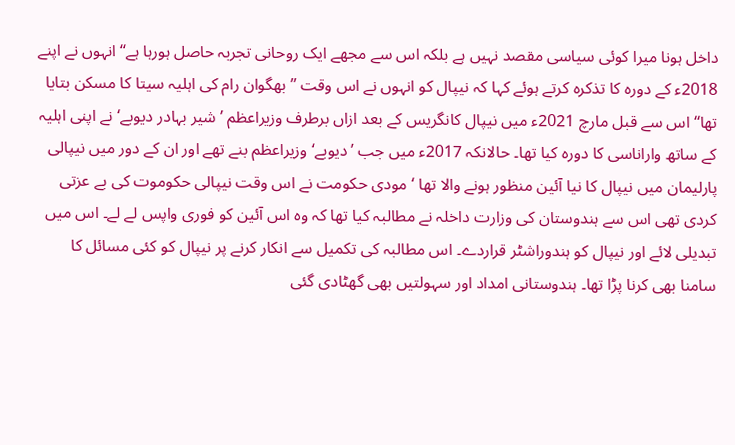داخل ہونا میرا کوئی سیاسی مقصد نہیں ہے بلکہ اس سے مجھے ایک روحانی تجربہ حاصل ہورہا ہے‘‘ انہوں نے اپنے 2018ء کے دورہ کا تذکرہ کرتے ہوئے کہا کہ نیپال کو انہوں نے اس وقت ’’ بھگوان رام کی اہلیہ سیتا کا مسکن بتایا تھا‘‘ اس سے قبل مارچ 2021ء میں نیپال کانگریس کے بعد ازاں برطرف وزیراعظم ’شیر بہادر دیوبے‘ نے اپنی اہلیہ کے ساتھ واراناسی کا دورہ کیا تھا۔ حالانکہ 2017ء میں جب ’دیوبے‘ وزیراعظم بنے تھے اور ان کے دور میں نیپالی پارلیمان میں نیپال کا نیا آئین منظور ہونے والا تھا ‘ مودی حکومت نے اس وقت نیپالی حکوموت کی بے عزتی کردی تھی اس سے ہندوستان کی وزارت داخلہ نے مطالبہ کیا تھا کہ وہ اس آئین کو فوری واپس لے لے۔ اس میں تبدیلی لائے اور نیپال کو ہندوراشٹر قراردے۔ اس مطالبہ کی تکمیل سے انکار کرنے پر نیپال کو کئی مسائل کا سامنا بھی کرنا پڑا تھا۔ ہندوستانی امداد اور سہولتیں بھی گھٹادی گئی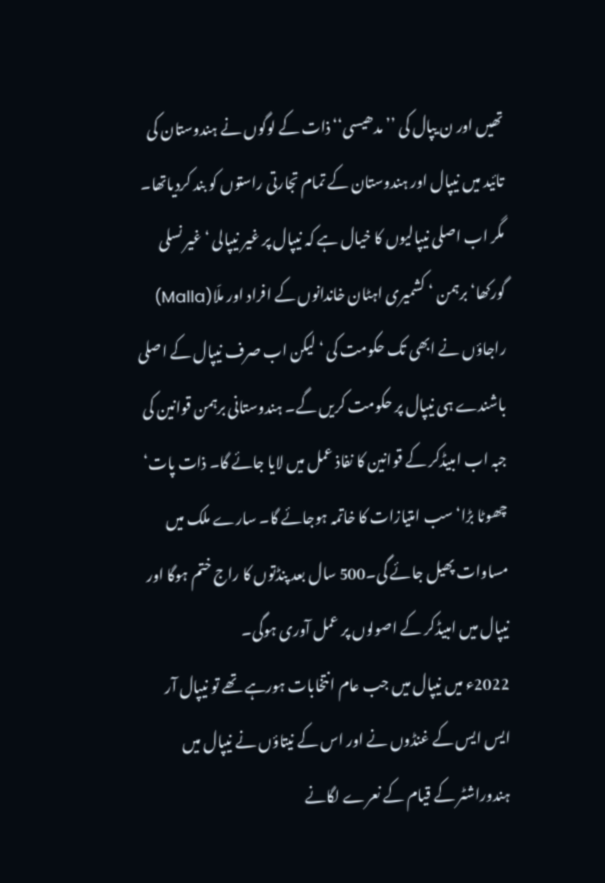تھیں اور ن یپال کی ’’مدھیسی‘‘ ذات کے لوگوں نے ہندوستان کی تائید میں نیپال اور ہندوستان کے تمام تجارتی راستوں کو بند کردیاتھا۔ مگر اب اصلی نیپالیوں کا خیال ہے کہ نیپال پر غیر نیپالی ‘ غیر نسلی گورکھا‘ برہمن ‘ کشمیری اہٹان خاندانوں کے افراد اور ملّا(Malla) راجاؤں نے ابھی تک حکومت کی ‘ لیکن اب صرف نیپال کے اصلی باشندے ہی نیپال پر حکومت کریں گے۔ ہندوستانی برہمن قوانین کی جبہ اب امبیڈکر کے قوانین کا نفاذ عمل میں لایا جائے گا۔ ذات پات‘ چھوٹا بڑا‘ سب امتیازات کا خاتمہ ہوجائے گا۔ سارے ملک میں مساوات پھیل جائے گی۔500 سال بعد پنڈتوں کا راج ختم ہوگا اور نیپال میں امبیڈکر کے اصولوں پر عمل آوری ہوگی۔
2022ء میں نیپال میں جب عام انتخابات ہورہے تھے تو نیپال آر ایس ایس کے غنڈوں نے اور اس کے نیتاؤں نے نیپال میں ہندوراشٹر کے قیام کے نعرے لگانے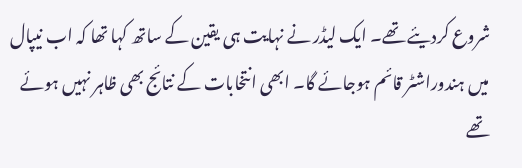شروع کردیئے تھے۔ ایک لیڈر نے نہایت ہی یقین کے ساتھ کہا تھا کہ اب نیپال میں ہندوراشٹر قائم ہوجائے گا۔ ابھی انتخابات کے نتائج بھی ظاہر نہیں ہوئے تھے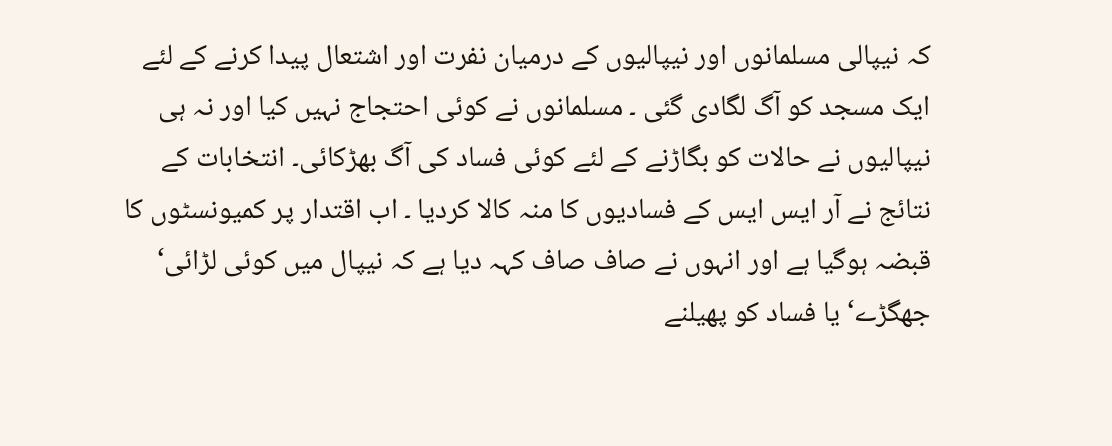کہ نیپالی مسلمانوں اور نیپالیوں کے درمیان نفرت اور اشتعال پیدا کرنے کے لئے ایک مسجد کو آگ لگادی گئی ۔ مسلمانوں نے کوئی احتجاج نہیں کیا اور نہ ہی نیپالیوں نے حالات کو بگاڑنے کے لئے کوئی فساد کی آگ بھڑکائی۔ انتخابات کے نتائج نے آر ایس ایس کے فسادیوں کا منہ کالا کردیا ۔ اب اقتدار پر کمیونسٹوں کا قبضہ ہوگیا ہے اور انہوں نے صاف صاف کہہ دیا ہے کہ نیپال میں کوئی لڑائی‘ جھگڑے‘ یا فساد کو پھیلنے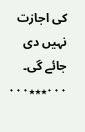کی اجازت نہیں دی جائے گی۔
۰۰۰٭٭٭۰۰۰